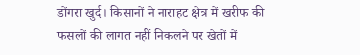डोंगरा खुर्द। किसानों ने नाराहट क्षेत्र में खरीफ की फसलों की लागत नहीं निकलने पर खेतों में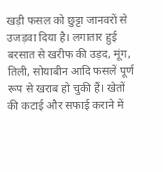खड़ी फसल को छुट्टा जानवरों से उजड़वा दिया है। लगातार हुई बरसात से खरीफ की उड़द, मूंग, तिली, सोयाबीन आदि फसलें पूर्ण रूप से खराब हो चुकी हैं। खेतों की कटाई और सफाई कराने में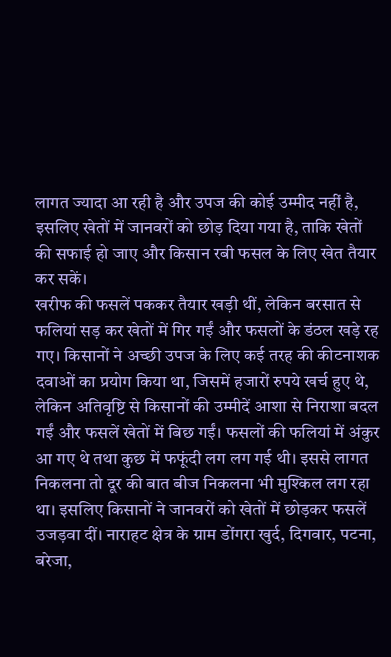लागत ज्यादा आ रही है और उपज की कोई उम्मीद नहीं है, इसलिए खेतों में जानवरों को छोड़ दिया गया है, ताकि खेतों की सफाई हो जाए और किसान रबी फसल के लिए खेत तैयार कर सकें।
खरीफ की फसलें पककर तैयार खड़ी थीं, लेकिन बरसात से फलियां सड़ कर खेतों में गिर गईं और फसलों के डंठल खड़े रह गए। किसानों ने अच्छी उपज के लिए कई तरह की कीटनाशक दवाओं का प्रयोग किया था, जिसमें हजारों रुपये खर्च हुए थे, लेकिन अतिवृष्टि से किसानों की उम्मीदें आशा से निराशा बदल गईं और फसलें खेतों में बिछ गईं। फसलों की फलियां में अंकुर आ गए थे तथा कुछ में फफूंदी लग लग गई थी। इससे लागत निकलना तो दूर की बात बीज निकलना भी मुश्किल लग रहा था। इसलिए किसानों ने जानवरों को खेतों में छोड़कर फसलें उजड़वा दीं। नाराहट क्षेत्र के ग्राम डोंगरा खुर्द, दिगवार, पटना, बरेजा,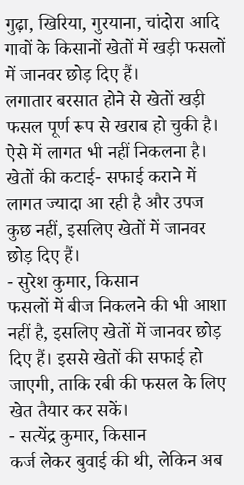गुढ़ा, खिरिया, गुरयाना, चांदोरा आदि गावों के किसानों खेतों में खड़ी फसलों में जानवर छोड़ दिए हैं।
लगातार बरसात होने से खेतों खड़ी फसल पूर्ण रूप से खराब हो चुकी है। ऐसे में लागत भी नहीं निकलना है। खेतों की कटाई- सफाई कराने में लागत ज्यादा आ रही है और उपज कुछ नहीं, इसलिए खेतों में जानवर छोड़ दिए हैं।
- सुरेश कुमार, किसान
फसलों में बीज निकलने की भी आशा नहीं है, इसलिए खेतों में जानवर छोड़ दिए हैं। इससे खेतों की सफाई हो जाएगी, ताकि रबी की फसल के लिए खेत तैयार कर सकें।
- सत्येंद्र कुमार, किसान
कर्ज लेकर बुवाई की थी, लेकिन अब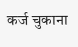कर्ज चुकाना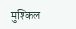मुश्किल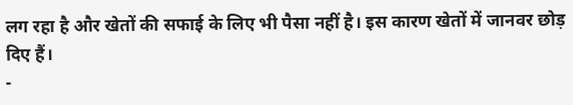लग रहा है और खेतों की सफाई के लिए भी पैसा नहीं है। इस कारण खेतों में जानवर छोड़ दिए हैं।
-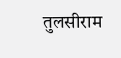तुलसीराम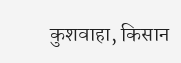कुशवाहा, किसान